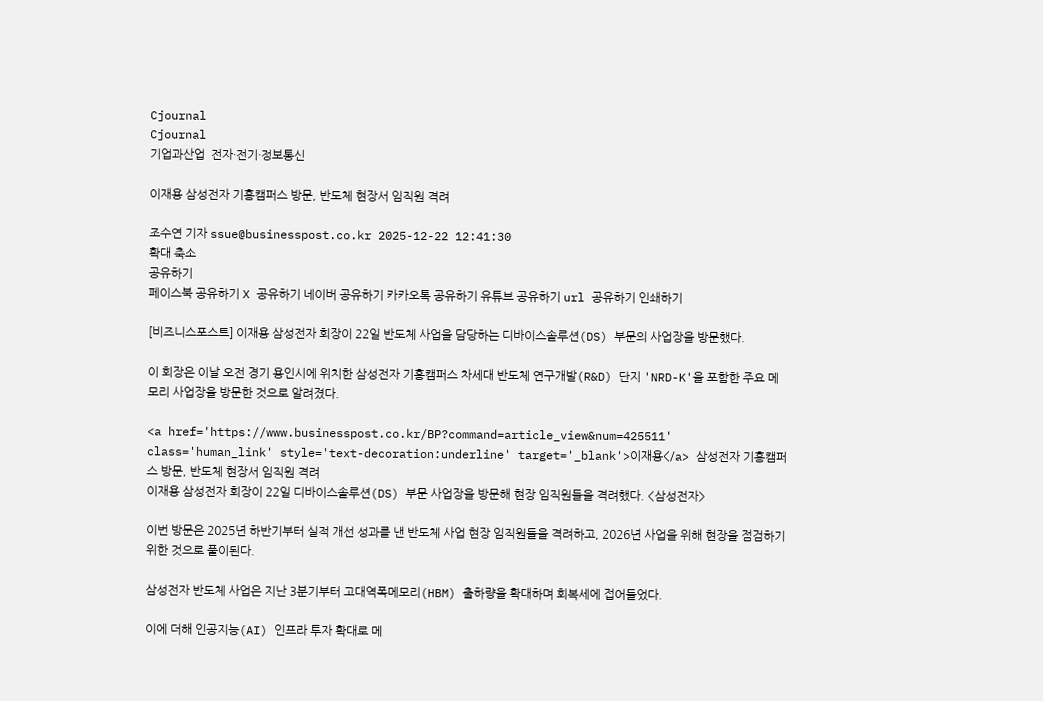Cjournal
Cjournal
기업과산업  전자·전기·정보통신

이재용 삼성전자 기흥캠퍼스 방문, 반도체 현장서 임직원 격려

조수연 기자 ssue@businesspost.co.kr 2025-12-22 12:41:30
확대 축소
공유하기
페이스북 공유하기 X 공유하기 네이버 공유하기 카카오톡 공유하기 유튜브 공유하기 url 공유하기 인쇄하기

[비즈니스포스트] 이재용 삼성전자 회장이 22일 반도체 사업을 담당하는 디바이스솔루션(DS) 부문의 사업장을 방문했다.

이 회장은 이날 오전 경기 용인시에 위치한 삼성전자 기흥캠퍼스 차세대 반도체 연구개발(R&D) 단지 'NRD-K'을 포함한 주요 메모리 사업장을 방문한 것으로 알려졌다.

<a href='https://www.businesspost.co.kr/BP?command=article_view&num=425511' class='human_link' style='text-decoration:underline' target='_blank'>이재용</a> 삼성전자 기흥캠퍼스 방문, 반도체 현장서 임직원 격려
이재용 삼성전자 회장이 22일 디바이스솔루션(DS) 부문 사업장을 방문해 현장 임직원들을 격려했다. <삼성전자>

이번 방문은 2025년 하반기부터 실적 개선 성과를 낸 반도체 사업 현장 임직원들을 격려하고, 2026년 사업을 위해 현장을 점검하기 위한 것으로 풀이된다.

삼성전자 반도체 사업은 지난 3분기부터 고대역폭메모리(HBM) 출하량을 확대하며 회복세에 접어들었다.

이에 더해 인공지능(AI) 인프라 투자 확대로 메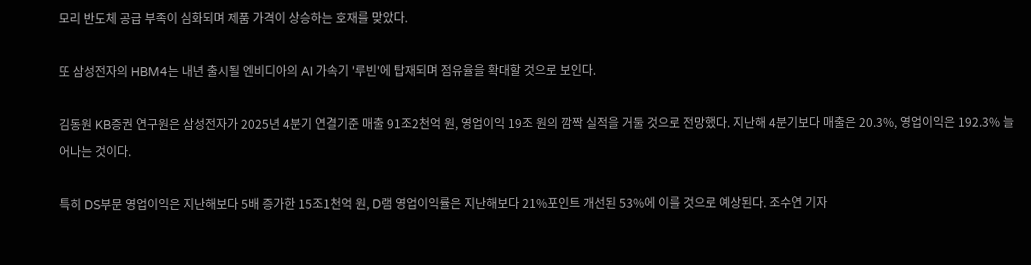모리 반도체 공급 부족이 심화되며 제품 가격이 상승하는 호재를 맞았다.

또 삼성전자의 HBM4는 내년 출시될 엔비디아의 AI 가속기 '루빈'에 탑재되며 점유율을 확대할 것으로 보인다.

김동원 KB증권 연구원은 삼성전자가 2025년 4분기 연결기준 매출 91조2천억 원, 영업이익 19조 원의 깜짝 실적을 거둘 것으로 전망했다. 지난해 4분기보다 매출은 20.3%, 영업이익은 192.3% 늘어나는 것이다.

특히 DS부문 영업이익은 지난해보다 5배 증가한 15조1천억 원, D램 영업이익률은 지난해보다 21%포인트 개선된 53%에 이를 것으로 예상된다. 조수연 기자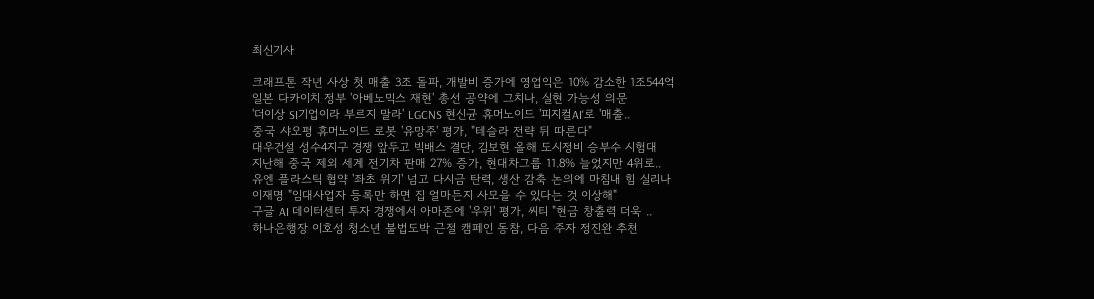최신기사

크래프톤 작년 사상 첫 매출 3조 돌파, 개발비 증가에 영업익은 10% 감소한 1조544억
일본 다카이치 정부 '아베노믹스 재현' 총선 공약에 그치나, 실현 가능성 의문
'더이상 SI기업이라 부르지 말라' LGCNS 현신균 휴머노이드 '피지컬AI'로 '매출..
중국 샤오펑 휴머노이드 로봇 '유망주' 평가, "테슬라 전략 뒤 따른다"
대우건설 성수4지구 경쟁 앞두고 빅배스 결단, 김보현 올해 도시정비 승부수 시험대
지난해 중국 제외 세계 전기차 판매 27% 증가, 현대차그룹 11.8% 늘었지만 4위로..
유엔 플라스틱 협약 '좌초 위기' 넘고 다시금 탄력, 생산 감축 논의에 마침내 힘 실리나
이재명 "임대사업자 등록만 하면 집 얼마든지 사모을 수 있다는 것 이상해"
구글 AI 데이터센터 투자 경쟁에서 아마존에 '우위' 평가, 씨티 "현금 창출력 더욱 ..
하나은행장 이호성 청소년 불법도박 근절 캠페인 동참, 다음 주자 정진완 추천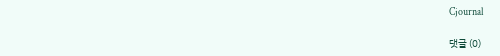Cjournal

댓글 (0)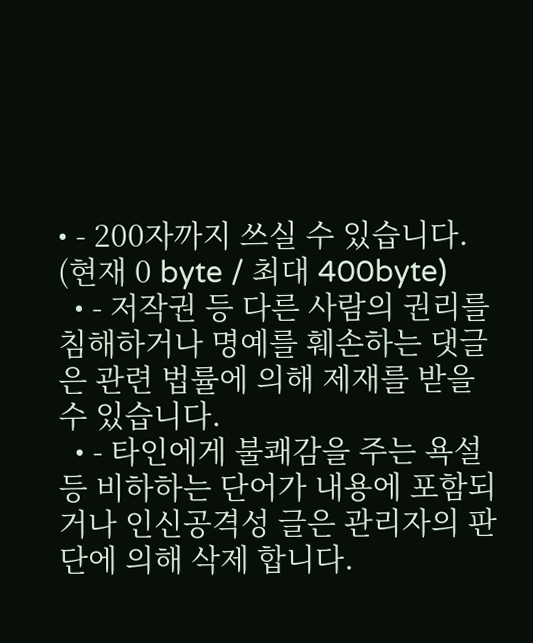• - 200자까지 쓰실 수 있습니다. (현재 0 byte / 최대 400byte)
  • - 저작권 등 다른 사람의 권리를 침해하거나 명예를 훼손하는 댓글은 관련 법률에 의해 제재를 받을 수 있습니다.
  • - 타인에게 불쾌감을 주는 욕설 등 비하하는 단어가 내용에 포함되거나 인신공격성 글은 관리자의 판단에 의해 삭제 합니다.